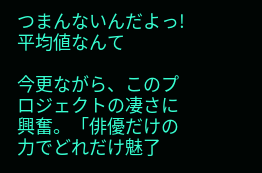つまんないんだよっ!平均値なんて

今更ながら、このプロジェクトの凄さに興奮。「俳優だけの力でどれだけ魅了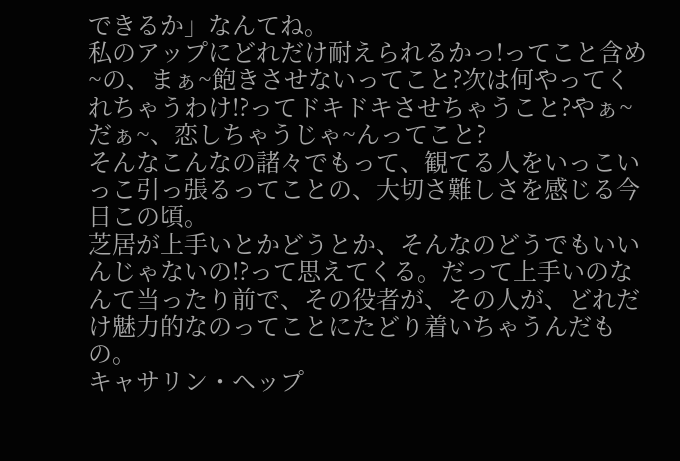できるか」なんてね。
私のアップにどれだけ耐えられるかっ!ってこと含め~の、まぁ~飽きさせないってこと?次は何やってくれちゃうわけ!?ってドキドキさせちゃうこと?やぁ~だぁ~、恋しちゃうじゃ~んってこと?
そんなこんなの諸々でもって、観てる人をいっこいっこ引っ張るってことの、大切さ難しさを感じる今日この頃。
芝居が上手いとかどうとか、そんなのどうでもいいんじゃないの!?って思えてくる。だって上手いのなんて当ったり前で、その役者が、その人が、どれだけ魅力的なのってことにたどり着いちゃうんだもの。
キャサリン・ヘップ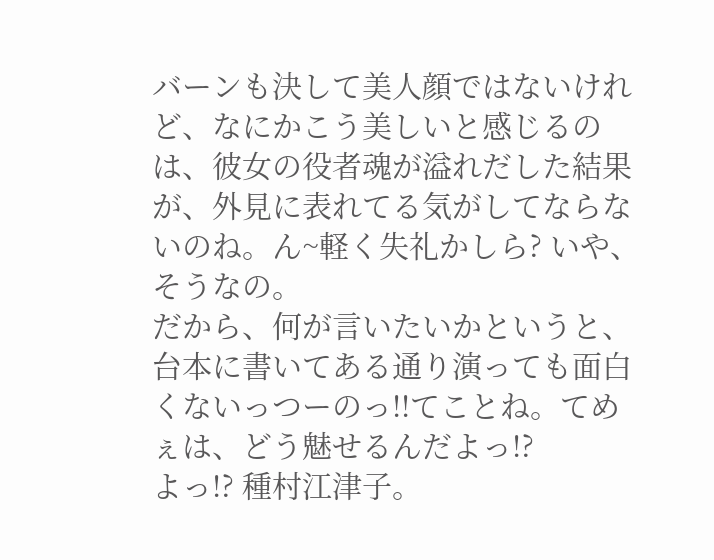バーンも決して美人顔ではないけれど、なにかこう美しいと感じるのは、彼女の役者魂が溢れだした結果が、外見に表れてる気がしてならないのね。ん~軽く失礼かしら? いや、そうなの。
だから、何が言いたいかというと、台本に書いてある通り演っても面白くないっつーのっ!!てことね。てめぇは、どう魅せるんだよっ!?
よっ!? 種村江津子。